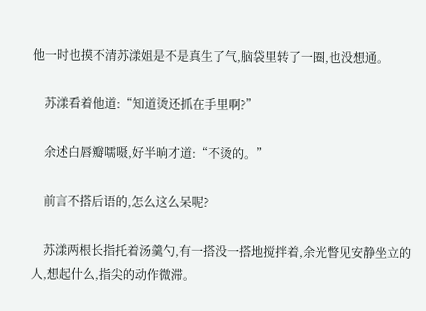他一时也摸不清苏漾姐是不是真生了气,脑袋里转了一圈,也没想通。

    苏漾看着他道:“知道烫还抓在手里啊?”

    余述白唇瓣嚅嗫,好半晌才道:“不烫的。”

    前言不搭后语的,怎么这么呆呢?

    苏漾两根长指托着汤羹勺,有一搭没一搭地搅拌着,余光瞥见安静坐立的人,想起什么,指尖的动作微滞。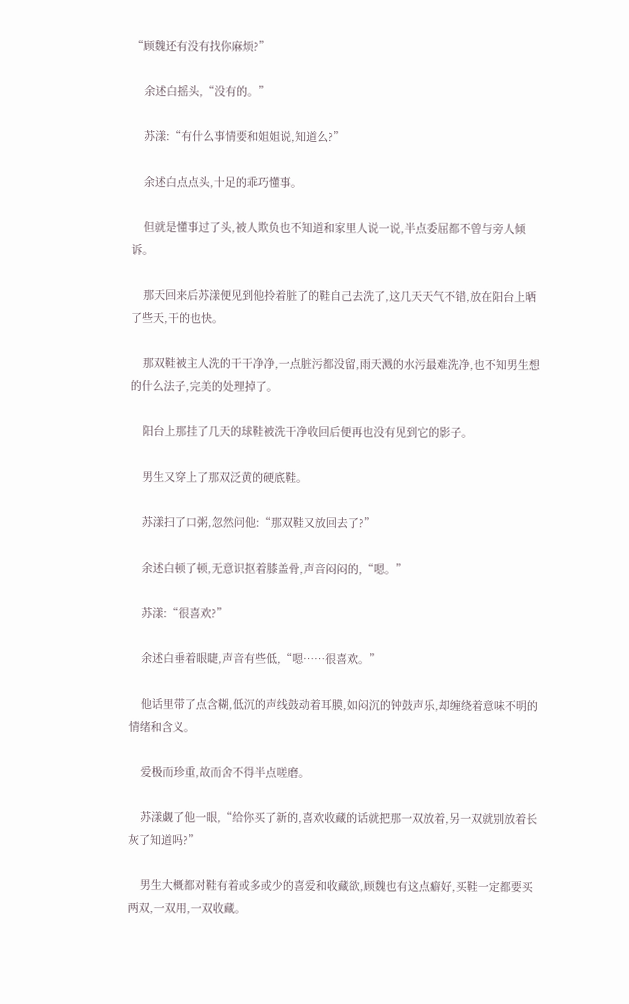“顾魏还有没有找你麻烦?”

    余述白摇头,“没有的。”

    苏漾:“有什么事情要和姐姐说,知道么?”

    余述白点点头,十足的乖巧懂事。

    但就是懂事过了头,被人欺负也不知道和家里人说一说,半点委屈都不曾与旁人倾诉。

    那天回来后苏漾便见到他拎着脏了的鞋自己去洗了,这几天天气不错,放在阳台上晒了些天,干的也快。

    那双鞋被主人洗的干干净净,一点脏污都没留,雨天溅的水污最难洗净,也不知男生想的什么法子,完美的处理掉了。

    阳台上那挂了几天的球鞋被洗干净收回后便再也没有见到它的影子。

    男生又穿上了那双泛黄的硬底鞋。

    苏漾扫了口粥,忽然问他:“那双鞋又放回去了?”

    余述白顿了顿,无意识抠着膝盖骨,声音闷闷的,“嗯。”

    苏漾:“很喜欢?”

    余述白垂着眼睫,声音有些低,“嗯……很喜欢。”

    他话里带了点含糊,低沉的声线鼓动着耳膜,如闷沉的钟鼓声乐,却缠绕着意味不明的情绪和含义。

    爱极而珍重,故而舍不得半点嗟磨。

    苏漾觑了他一眼,“给你买了新的,喜欢收藏的话就把那一双放着,另一双就别放着长灰了知道吗?”

    男生大概都对鞋有着或多或少的喜爱和收藏欲,顾魏也有这点癖好,买鞋一定都要买两双,一双用,一双收藏。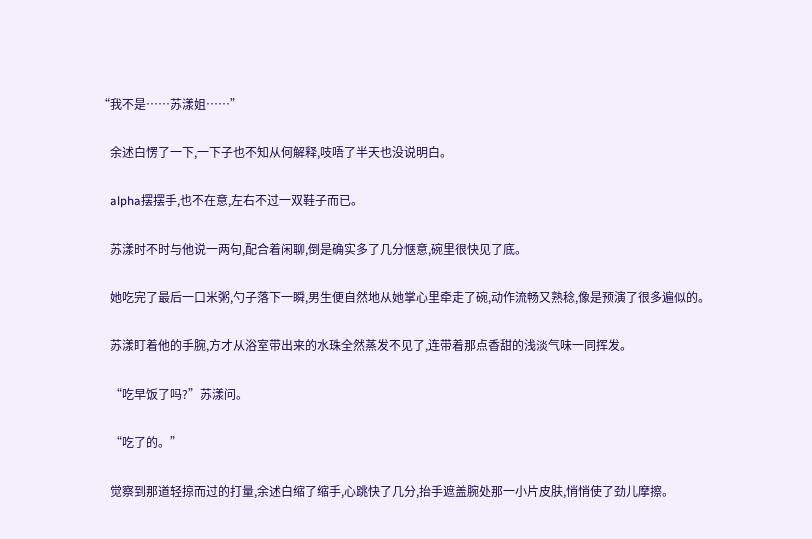“我不是……苏漾姐……”

    余述白愣了一下,一下子也不知从何解释,吱唔了半天也没说明白。

    alpha摆摆手,也不在意,左右不过一双鞋子而已。

    苏漾时不时与他说一两句,配合着闲聊,倒是确实多了几分惬意,碗里很快见了底。

    她吃完了最后一口米粥,勺子落下一瞬,男生便自然地从她掌心里牵走了碗,动作流畅又熟稔,像是预演了很多遍似的。

    苏漾盯着他的手腕,方才从浴室带出来的水珠全然蒸发不见了,连带着那点香甜的浅淡气味一同挥发。

    “吃早饭了吗?”苏漾问。

    “吃了的。”

    觉察到那道轻掠而过的打量,余述白缩了缩手,心跳快了几分,抬手遮盖腕处那一小片皮肤,悄悄使了劲儿摩擦。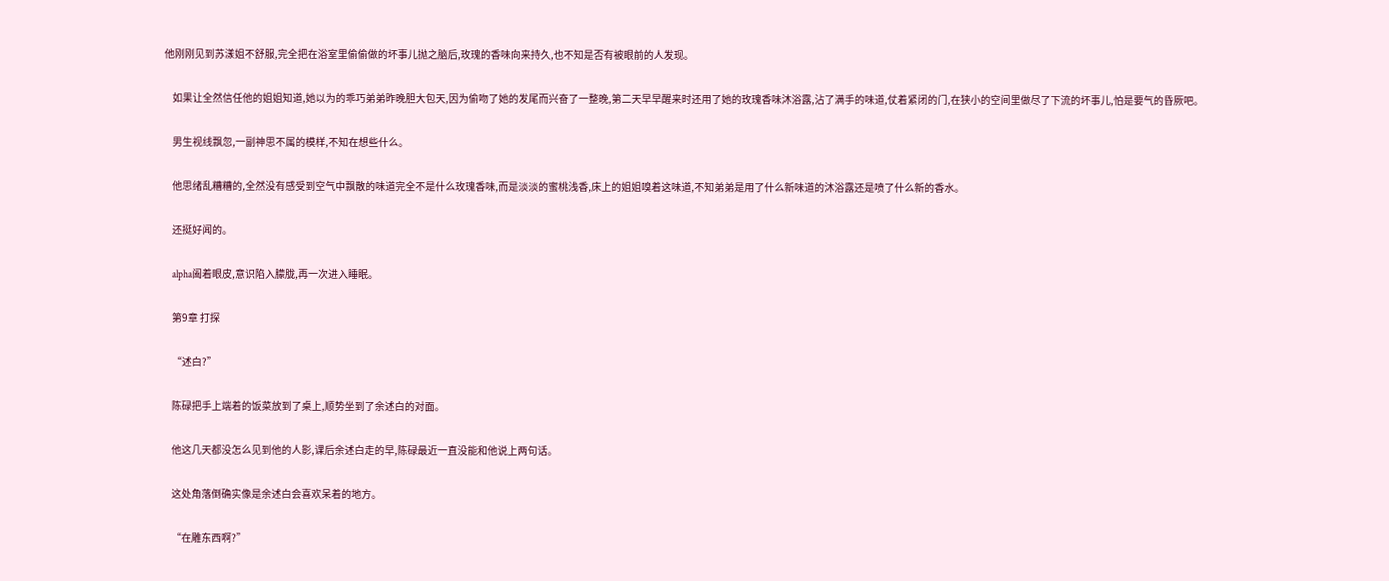他刚刚见到苏漾姐不舒服,完全把在浴室里偷偷做的坏事儿抛之脑后,玫瑰的香味向来持久,也不知是否有被眼前的人发现。

    如果让全然信任他的姐姐知道,她以为的乖巧弟弟昨晚胆大包天,因为偷吻了她的发尾而兴奋了一整晚,第二天早早醒来时还用了她的玫瑰香味沐浴露,沾了满手的味道,仗着紧闭的门,在狭小的空间里做尽了下流的坏事儿,怕是要气的昏厥吧。

    男生视线飘忽,一副神思不属的模样,不知在想些什么。

    他思绪乱糟糟的,全然没有感受到空气中飘散的味道完全不是什么玫瑰香味,而是淡淡的蜜桃浅香,床上的姐姐嗅着这味道,不知弟弟是用了什么新味道的沐浴露还是喷了什么新的香水。

    还挺好闻的。

    alpha阖着眼皮,意识陷入朦胧,再一次进入睡眠。

    第9章 打探

    “述白?”

    陈碌把手上端着的饭菜放到了桌上,顺势坐到了余述白的对面。

    他这几天都没怎么见到他的人影,课后余述白走的早,陈碌最近一直没能和他说上两句话。

    这处角落倒确实像是余述白会喜欢呆着的地方。

    “在雕东西啊?”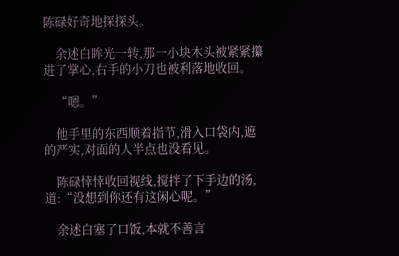陈碌好奇地探探头。

    余述白眸光一转,那一小块木头被紧紧攥进了掌心,右手的小刀也被利落地收回。

    “嗯。”

    他手里的东西顺着指节,滑入口袋内,遮的严实,对面的人半点也没看见。

    陈碌悻悻收回视线,搅拌了下手边的汤,道:“没想到你还有这闲心呢。”

    余述白塞了口饭,本就不善言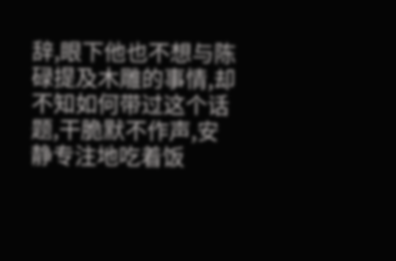辞,眼下他也不想与陈碌提及木雕的事情,却不知如何带过这个话题,干脆默不作声,安静专注地吃着饭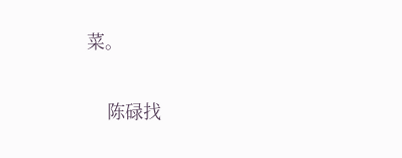菜。

    陈碌找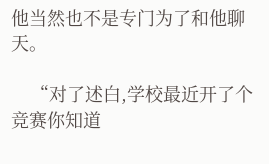他当然也不是专门为了和他聊天。

    “对了述白,学校最近开了个竞赛你知道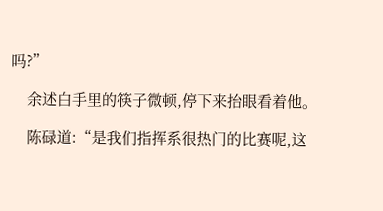吗?”

    余述白手里的筷子微顿,停下来抬眼看着他。

    陈碌道:“是我们指挥系很热门的比赛呢,这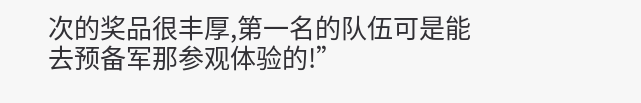次的奖品很丰厚,第一名的队伍可是能去预备军那参观体验的!”